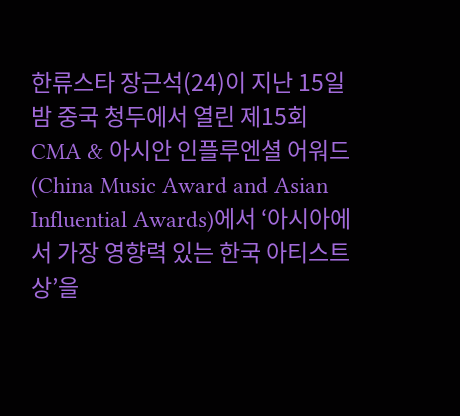한류스타 장근석(24)이 지난 15일 밤 중국 청두에서 열린 제15회 CMA & 아시안 인플루엔셜 어워드(China Music Award and Asian Influential Awards)에서 ‘아시아에서 가장 영향력 있는 한국 아티스트상’을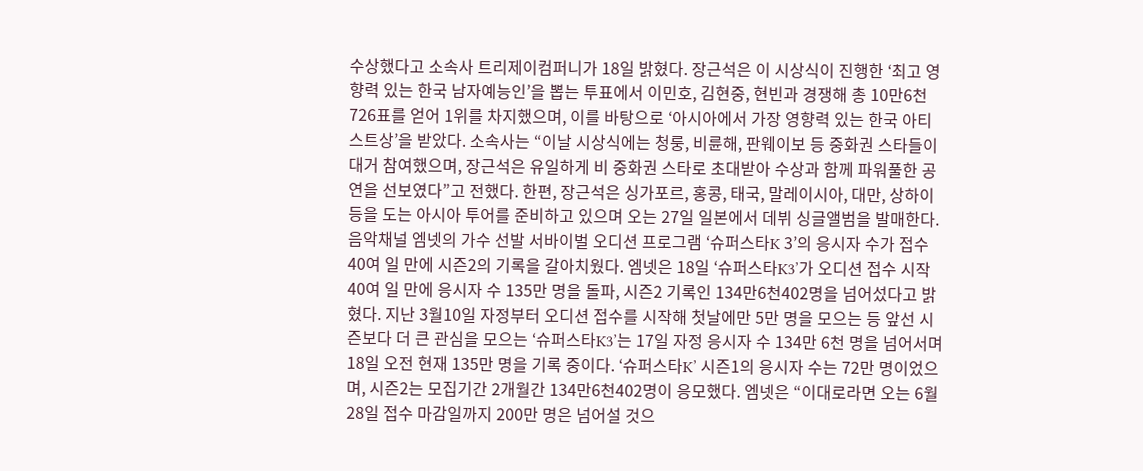수상했다고 소속사 트리제이컴퍼니가 18일 밝혔다. 장근석은 이 시상식이 진행한 ‘최고 영향력 있는 한국 남자예능인’을 뽑는 투표에서 이민호, 김현중, 현빈과 경쟁해 총 10만6천726표를 얻어 1위를 차지했으며, 이를 바탕으로 ‘아시아에서 가장 영향력 있는 한국 아티스트상’을 받았다. 소속사는 “이날 시상식에는 청룽, 비륜해, 판웨이보 등 중화권 스타들이 대거 참여했으며, 장근석은 유일하게 비 중화권 스타로 초대받아 수상과 함께 파워풀한 공연을 선보였다”고 전했다. 한편, 장근석은 싱가포르, 홍콩, 태국, 말레이시아, 대만, 상하이 등을 도는 아시아 투어를 준비하고 있으며 오는 27일 일본에서 데뷔 싱글앨범을 발매한다.
음악채널 엠넷의 가수 선발 서바이벌 오디션 프로그램 ‘슈퍼스타K 3’의 응시자 수가 접수 40여 일 만에 시즌2의 기록을 갈아치웠다. 엠넷은 18일 ‘슈퍼스타K3’가 오디션 접수 시작 40여 일 만에 응시자 수 135만 명을 돌파, 시즌2 기록인 134만6천402명을 넘어섰다고 밝혔다. 지난 3월10일 자정부터 오디션 접수를 시작해 첫날에만 5만 명을 모으는 등 앞선 시즌보다 더 큰 관심을 모으는 ‘슈퍼스타K3’는 17일 자정 응시자 수 134만 6천 명을 넘어서며 18일 오전 현재 135만 명을 기록 중이다. ‘슈퍼스타K’ 시즌1의 응시자 수는 72만 명이었으며, 시즌2는 모집기간 2개월간 134만6천402명이 응모했다. 엠넷은 “이대로라면 오는 6월28일 접수 마감일까지 200만 명은 넘어설 것으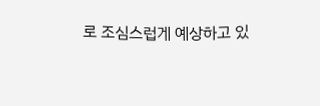로 조심스럽게 예상하고 있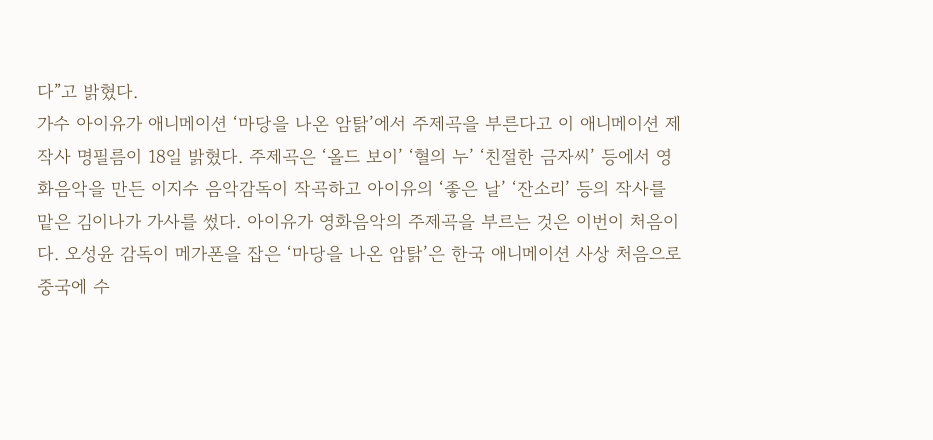다”고 밝혔다.
가수 아이유가 애니메이션 ‘마당을 나온 암탉’에서 주제곡을 부른다고 이 애니메이션 제작사 명필름이 18일 밝혔다. 주제곡은 ‘올드 보이’ ‘혈의 누’ ‘친절한 금자씨’ 등에서 영화음악을 만든 이지수 음악감독이 작곡하고 아이유의 ‘좋은 날’ ‘잔소리’ 등의 작사를 맡은 김이나가 가사를 썼다. 아이유가 영화음악의 주제곡을 부르는 것은 이번이 처음이다. 오성윤 감독이 메가폰을 잡은 ‘마당을 나온 암탉’은 한국 애니메이션 사상 처음으로 중국에 수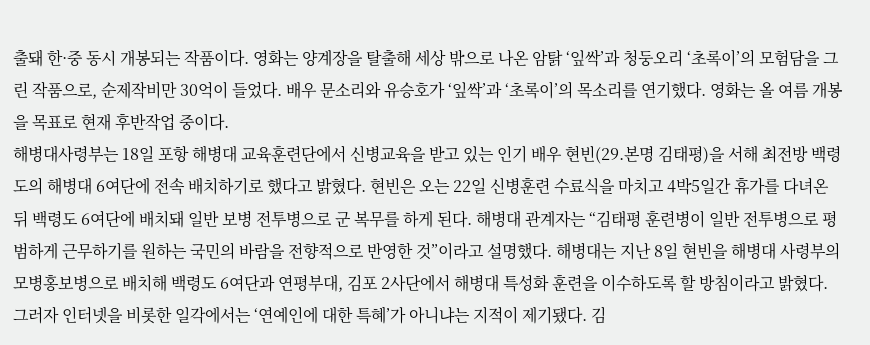출돼 한·중 동시 개봉되는 작품이다. 영화는 양계장을 탈출해 세상 밖으로 나온 암탉 ‘잎싹’과 청둥오리 ‘초록이’의 모험담을 그린 작품으로, 순제작비만 30억이 들었다. 배우 문소리와 유승호가 ‘잎싹’과 ‘초록이’의 목소리를 연기했다. 영화는 올 여름 개봉을 목표로 현재 후반작업 중이다.
해병대사령부는 18일 포항 해병대 교육훈련단에서 신병교육을 받고 있는 인기 배우 현빈(29.본명 김태평)을 서해 최전방 백령도의 해병대 6여단에 전속 배치하기로 했다고 밝혔다. 현빈은 오는 22일 신병훈련 수료식을 마치고 4박5일간 휴가를 다녀온 뒤 백령도 6여단에 배치돼 일반 보병 전투병으로 군 복무를 하게 된다. 해병대 관계자는 “김태평 훈련병이 일반 전투병으로 평범하게 근무하기를 원하는 국민의 바람을 전향적으로 반영한 것”이라고 설명했다. 해병대는 지난 8일 현빈을 해병대 사령부의 모병홍보병으로 배치해 백령도 6여단과 연평부대, 김포 2사단에서 해병대 특성화 훈련을 이수하도록 할 방침이라고 밝혔다. 그러자 인터넷을 비롯한 일각에서는 ‘연예인에 대한 특혜’가 아니냐는 지적이 제기됐다. 김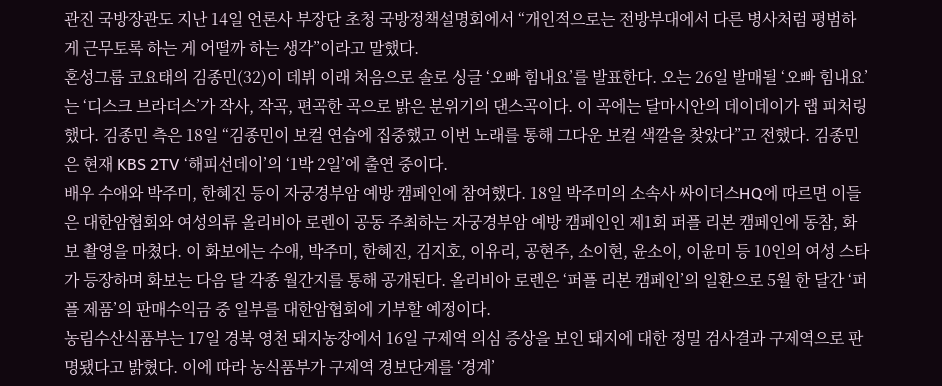관진 국방장관도 지난 14일 언론사 부장단 초청 국방정책설명회에서 “개인적으로는 전방부대에서 다른 병사처럼 평범하게 근무토록 하는 게 어떨까 하는 생각”이라고 말했다.
혼성그룹 코요태의 김종민(32)이 데뷔 이래 처음으로 솔로 싱글 ‘오빠 힘내요’를 발표한다. 오는 26일 발매될 ‘오빠 힘내요’는 ‘디스크 브라더스’가 작사, 작곡, 편곡한 곡으로 밝은 분위기의 댄스곡이다. 이 곡에는 달마시안의 데이데이가 랩 피처링했다. 김종민 측은 18일 “김종민이 보컬 연습에 집중했고 이번 노래를 통해 그다운 보컬 색깔을 찾았다”고 전했다. 김종민은 현재 KBS 2TV ‘해피선데이’의 ‘1박 2일’에 출연 중이다.
배우 수애와 박주미, 한혜진 등이 자궁경부암 예방 캠페인에 참여했다. 18일 박주미의 소속사 싸이더스HQ에 따르면 이들은 대한암협회와 여성의류 올리비아 로렌이 공동 주최하는 자궁경부암 예방 캠페인인 제1회 퍼플 리본 캠페인에 동참, 화보 촬영을 마쳤다. 이 화보에는 수애, 박주미, 한혜진, 김지호, 이유리, 공현주, 소이현, 윤소이, 이윤미 등 10인의 여성 스타가 등장하며 화보는 다음 달 각종 월간지를 통해 공개된다. 올리비아 로렌은 ‘퍼플 리본 캠페인’의 일환으로 5월 한 달간 ‘퍼플 제품’의 판매수익금 중 일부를 대한암협회에 기부할 예정이다.
농림수산식품부는 17일 경북 영천 돼지농장에서 16일 구제역 의심 증상을 보인 돼지에 대한 정밀 검사결과 구제역으로 판명됐다고 밝혔다. 이에 따라 농식품부가 구제역 경보단계를 ‘경계’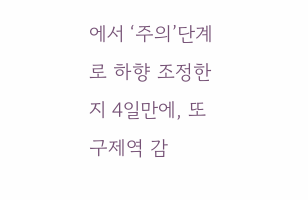에서 ‘주의’단계로 하향 조정한 지 4일만에, 또 구제역 감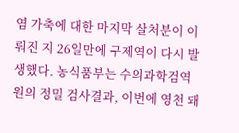염 가축에 대한 마지막 살처분이 이뤄진 지 26일만에 구제역이 다시 발생했다. 농식품부는 수의과학검역원의 정밀 검사결과, 이번에 영천 돼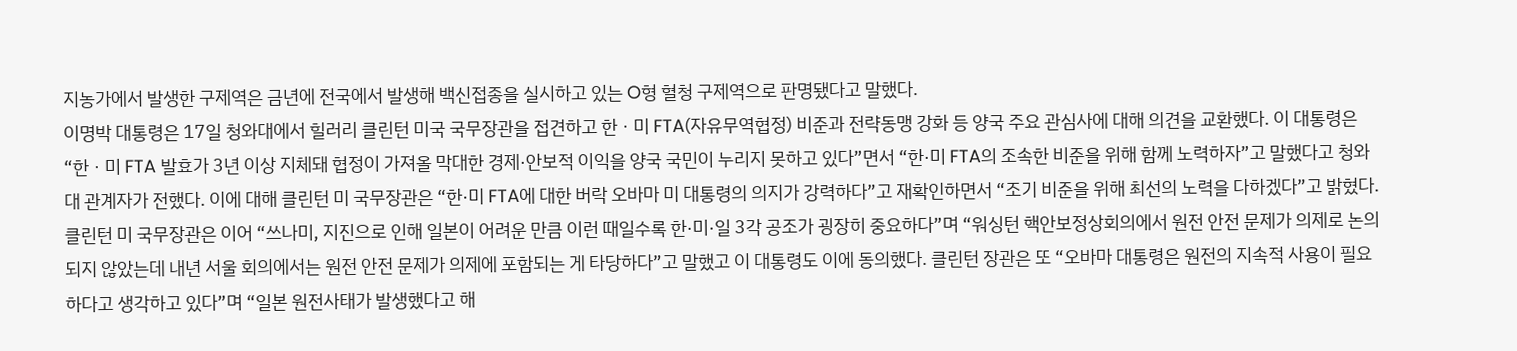지농가에서 발생한 구제역은 금년에 전국에서 발생해 백신접종을 실시하고 있는 O형 혈청 구제역으로 판명됐다고 말했다.
이명박 대통령은 17일 청와대에서 힐러리 클린턴 미국 국무장관을 접견하고 한ㆍ미 FTA(자유무역협정) 비준과 전략동맹 강화 등 양국 주요 관심사에 대해 의견을 교환했다. 이 대통령은 “한ㆍ미 FTA 발효가 3년 이상 지체돼 협정이 가져올 막대한 경제·안보적 이익을 양국 국민이 누리지 못하고 있다”면서 “한·미 FTA의 조속한 비준을 위해 함께 노력하자”고 말했다고 청와대 관계자가 전했다. 이에 대해 클린턴 미 국무장관은 “한·미 FTA에 대한 버락 오바마 미 대통령의 의지가 강력하다”고 재확인하면서 “조기 비준을 위해 최선의 노력을 다하겠다”고 밝혔다. 클린턴 미 국무장관은 이어 “쓰나미, 지진으로 인해 일본이 어려운 만큼 이런 때일수록 한·미·일 3각 공조가 굉장히 중요하다”며 “워싱턴 핵안보정상회의에서 원전 안전 문제가 의제로 논의되지 않았는데 내년 서울 회의에서는 원전 안전 문제가 의제에 포함되는 게 타당하다”고 말했고 이 대통령도 이에 동의했다. 클린턴 장관은 또 “오바마 대통령은 원전의 지속적 사용이 필요하다고 생각하고 있다”며 “일본 원전사태가 발생했다고 해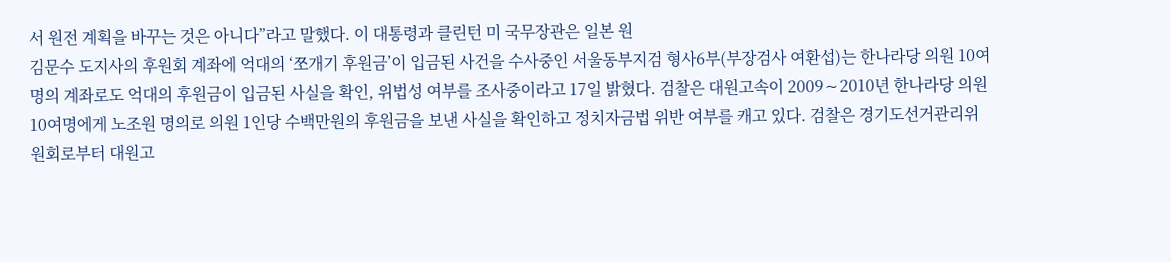서 원전 계획을 바꾸는 것은 아니다”라고 말했다. 이 대통령과 클린턴 미 국무장관은 일본 원
김문수 도지사의 후원회 계좌에 억대의 ‘쪼개기 후원금’이 입금된 사건을 수사중인 서울동부지검 형사6부(부장검사 여환섭)는 한나라당 의원 10여명의 계좌로도 억대의 후원금이 입금된 사실을 확인, 위법성 여부를 조사중이라고 17일 밝혔다. 검찰은 대원고속이 2009∼2010년 한나라당 의원 10여명에게 노조원 명의로 의원 1인당 수백만원의 후원금을 보낸 사실을 확인하고 정치자금법 위반 여부를 캐고 있다. 검찰은 경기도선거관리위원회로부터 대원고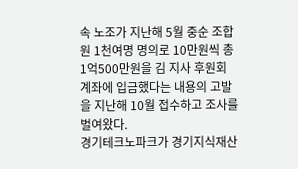속 노조가 지난해 5월 중순 조합원 1천여명 명의로 10만원씩 총 1억500만원을 김 지사 후원회 계좌에 입금했다는 내용의 고발을 지난해 10월 접수하고 조사를 벌여왔다.
경기테크노파크가 경기지식재산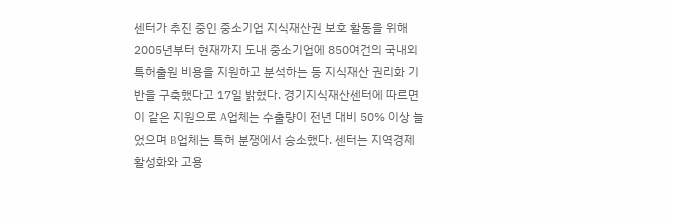센터가 추진 중인 중소기업 지식재산권 보호 활동을 위해 2005년부터 현재까지 도내 중소기업에 850여건의 국내외 특허출원 비용을 지원하고 분석하는 등 지식재산 권리화 기반을 구축했다고 17일 밝혔다. 경기지식재산센터에 따르면 이 같은 지원으로 A업체는 수출량이 전년 대비 50% 이상 늘었으며 B업체는 특허 분쟁에서 승소했다. 센터는 지역경제 활성화와 고용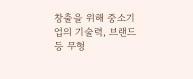창출을 위해 중소기업의 기술력, 브랜드 등 무형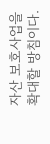자산 보호사업을 확대할 방침이다.